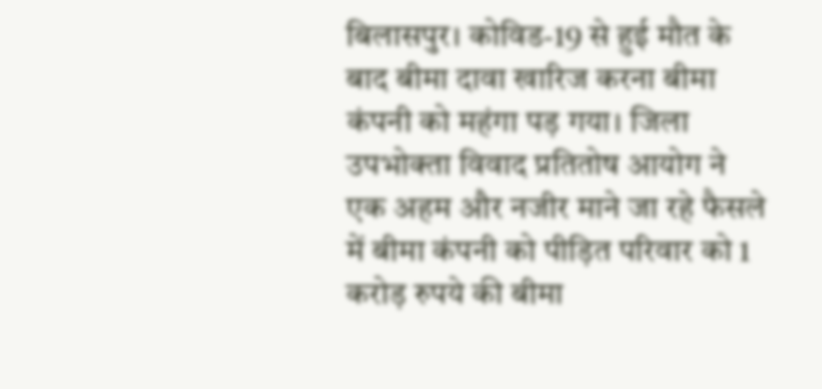बिलासपुर। कोविड-19 से हुई मौत के बाद बीमा दावा खारिज करना बीमा कंपनी को महंगा पड़ गया। जिला उपभोक्ता विवाद प्रतितोष आयोग ने एक अहम और नजीर माने जा रहे फैसले में बीमा कंपनी को पीड़ित परिवार को 1 करोड़ रुपये की बीमा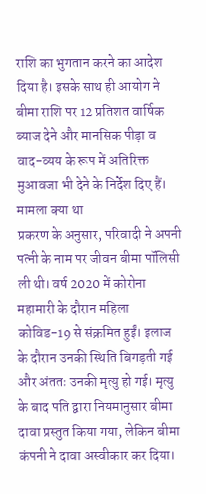राशि का भुगतान करने का आदेश दिया है। इसके साथ ही आयोग ने बीमा राशि पर 12 प्रतिशत वार्षिक ब्याज देने और मानसिक पीड़ा व वाद-व्यय के रूप में अतिरिक्त मुआवजा भी देने के निर्देश दिए हैं।
मामला क्या था
प्रकरण के अनुसार, परिवादी ने अपनी पत्नी के नाम पर जीवन बीमा पॉलिसी ली थी। वर्ष 2020 में कोरोना महामारी के दौरान महिला कोविड-19 से संक्रमित हुईं। इलाज के दौरान उनकी स्थिति बिगड़ती गई और अंततः उनकी मृत्यु हो गई। मृत्यु के बाद पति द्वारा नियमानुसार बीमा दावा प्रस्तुत किया गया, लेकिन बीमा कंपनी ने दावा अस्वीकार कर दिया।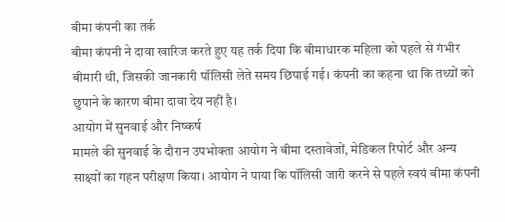बीमा कंपनी का तर्क
बीमा कंपनी ने दावा खारिज करते हुए यह तर्क दिया कि बीमाधारक महिला को पहले से गंभीर बीमारी थी, जिसकी जानकारी पॉलिसी लेते समय छिपाई गई। कंपनी का कहना था कि तथ्यों को छुपाने के कारण बीमा दावा देय नहीं है।
आयोग में सुनवाई और निष्कर्ष
मामले की सुनवाई के दौरान उपभोक्ता आयोग ने बीमा दस्तावेजों, मेडिकल रिपोर्ट और अन्य साक्ष्यों का गहन परीक्षण किया। आयोग ने पाया कि पॉलिसी जारी करने से पहले स्वयं बीमा कंपनी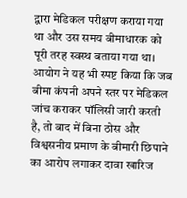द्वारा मेडिकल परीक्षण कराया गया था और उस समय बीमाधारक को पूरी तरह स्वस्थ बताया गया था।
आयोग ने यह भी स्पष्ट किया कि जब बीमा कंपनी अपने स्तर पर मेडिकल जांच कराकर पॉलिसी जारी करती है, तो बाद में बिना ठोस और विश्वसनीय प्रमाण के बीमारी छिपाने का आरोप लगाकर दावा खारिज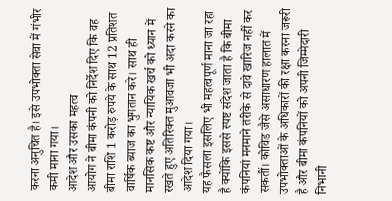करना अनुचित है। इसे उपभोक्ता सेवा में गंभीर कमी माना गया।
आदेश और उसका महत्व
आयोग ने बीमा कंपनी को निर्देश दिए कि वह बीमा राशि 1 करोड़ रुपये के साथ 12 प्रतिशत वार्षिक ब्याज का भुगतान करे। साथ ही मानसिक कष्ट और न्यायिक खर्च को ध्यान में रखते हुए अतिरिक्त मुआवजा भी अदा करने का आदेश दिया गया।
यह फैसला इसलिए भी महत्वपूर्ण माना जा रहा है क्योंकि इससे स्पष्ट संदेश जाता है कि बीमा कंपनियां मनमाने तरीके से दावे खारिज नहीं कर सकतीं। कोविड जैसे असाधारण हालात में उपभोक्ताओं के अधिकारों की रक्षा करना जरूरी है और बीमा कंपनियों को अपनी जिम्मेदारी निभानी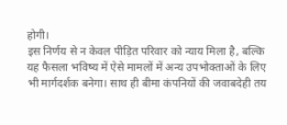होगी।
इस निर्णय से न केवल पीड़ित परिवार को न्याय मिला है, बल्कि यह फैसला भविष्य में ऐसे मामलों में अन्य उपभोक्ताओं के लिए भी मार्गदर्शक बनेगा। साथ ही बीमा कंपनियों की जवाबदेही तय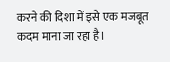करने की दिशा में इसे एक मजबूत कदम माना जा रहा है।